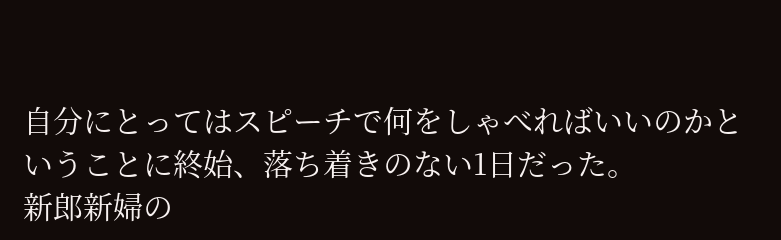自分にとってはスピーチで何をしゃべればいいのかということに終始、落ち着きのない1日だった。
新郎新婦の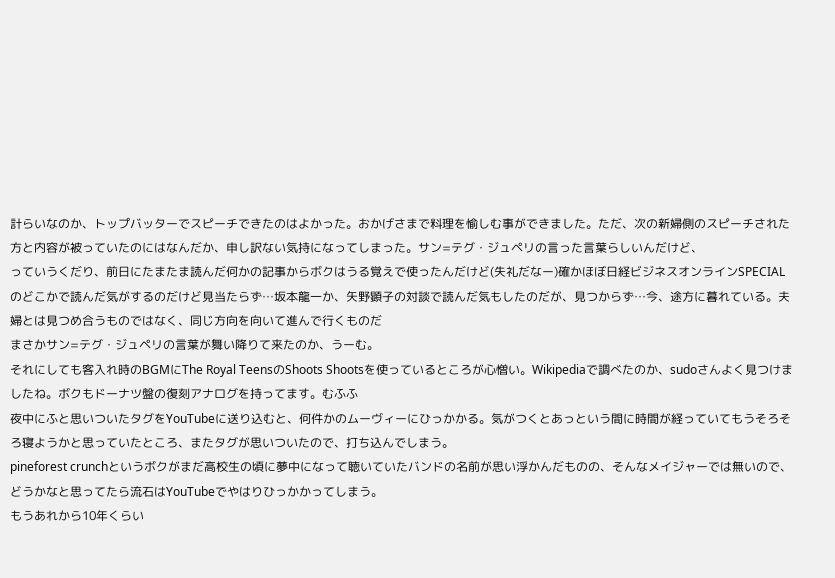計らいなのか、トップバッターでスピーチできたのはよかった。おかげさまで料理を愉しむ事ができました。ただ、次の新婦側のスピーチされた方と内容が被っていたのにはなんだか、申し訳ない気持になってしまった。サン=テグ・ジュペリの言った言葉らしいんだけど、
っていうくだり、前日にたまたま読んだ何かの記事からボクはうる覚えで使ったんだけど(失礼だなー)確かほぼ日経ビジネスオンラインSPECIALのどこかで読んだ気がするのだけど見当たらず…坂本龍一か、矢野顕子の対談で読んだ気もしたのだが、見つからず…今、途方に暮れている。夫婦とは見つめ合うものではなく、同じ方向を向いて進んで行くものだ
まさかサン=テグ・ジュペリの言葉が舞い降りて来たのか、うーむ。
それにしても客入れ時のBGMにThe Royal TeensのShoots Shootsを使っているところが心憎い。Wikipediaで調べたのか、sudoさんよく見つけましたね。ボクもドーナツ盤の復刻アナログを持ってます。むふふ
夜中にふと思いついたタグをYouTubeに送り込むと、何件かのムーヴィーにひっかかる。気がつくとあっという間に時間が経っていてもうそろそろ寝ようかと思っていたところ、またタグが思いついたので、打ち込んでしまう。
pineforest crunchというボクがまだ高校生の頃に夢中になって聴いていたバンドの名前が思い浮かんだものの、そんなメイジャーでは無いので、どうかなと思ってたら流石はYouTubeでやはりひっかかってしまう。
もうあれから10年くらい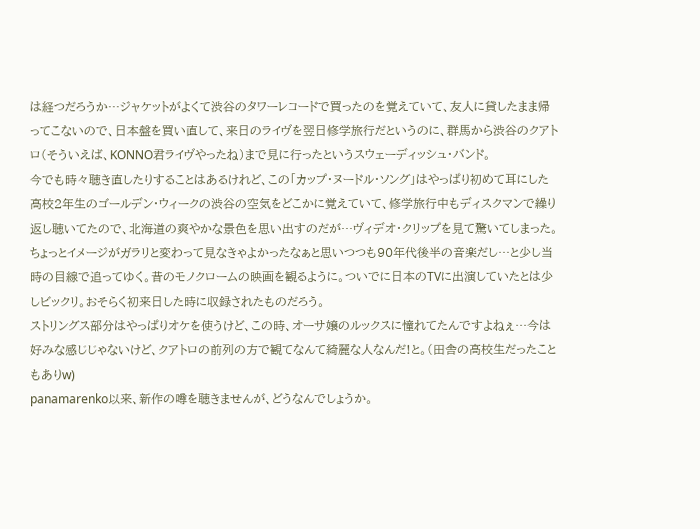は経つだろうか…ジャケットがよくて渋谷のタワーレコードで買ったのを覚えていて、友人に貸したまま帰ってこないので、日本盤を買い直して、来日のライヴを翌日修学旅行だというのに、群馬から渋谷のクアトロ(そういえば、KONNO君ライヴやったね)まで見に行ったというスウェーディッシュ・バンド。
今でも時々聴き直したりすることはあるけれど、この「カップ・ヌードル・ソング」はやっぱり初めて耳にした高校2年生のゴールデン・ウィークの渋谷の空気をどこかに覚えていて、修学旅行中もディスクマンで繰り返し聴いてたので、北海道の爽やかな景色を思い出すのだが…ヴィデオ・クリップを見て驚いてしまった。
ちょっとイメージがガラリと変わって見なきゃよかったなぁと思いつつも90年代後半の音楽だし…と少し当時の目線で追ってゆく。昔のモノクロームの映画を観るように。ついでに日本のTVに出演していたとは少しビックリ。おそらく初来日した時に収録されたものだろう。
ストリングス部分はやっぱりオケを使うけど、この時、オーサ嬢のルックスに憧れてたんですよねぇ…今は好みな感じじゃないけど、クアトロの前列の方で観てなんて綺麗な人なんだ!と。(田舎の高校生だったこともありw)
panamarenko以来、新作の噂を聴きませんが、どうなんでしょうか。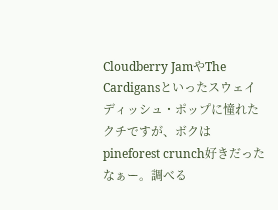Cloudberry JamやThe Cardigansといったスウェイディッシュ・ポップに憧れたクチですが、ボクはpineforest crunch好きだったなぁー。調べる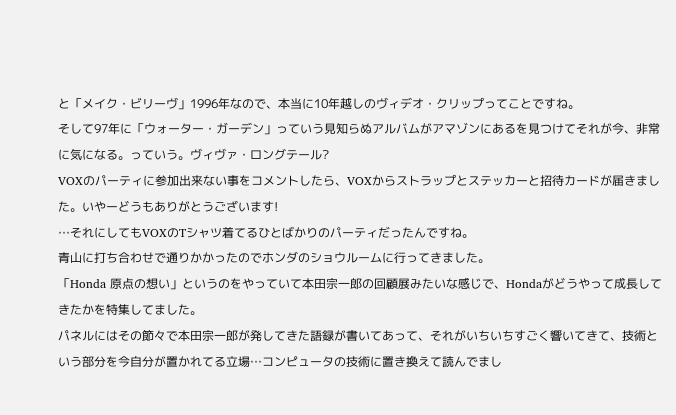と「メイク・ビリーヴ」1996年なので、本当に10年越しのヴィデオ・クリップってことですね。
そして97年に「ウォーター・ガーデン」っていう見知らぬアルバムがアマゾンにあるを見つけてそれが今、非常に気になる。っていう。ヴィヴァ・ロングテール?
VOXのパーティに参加出来ない事をコメントしたら、VOXからストラップとステッカーと招待カードが届きました。いやーどうもありがとうございます!
…それにしてもVOXのTシャツ着てるひとばかりのパーティだったんですね。
青山に打ち合わせで通りかかったのでホンダのショウルームに行ってきました。
「Honda 原点の想い」というのをやっていて本田宗一郎の回顧展みたいな感じで、Hondaがどうやって成長してきたかを特集してました。
パネルにはその節々で本田宗一郎が発してきた語録が書いてあって、それがいちいちすごく響いてきて、技術という部分を今自分が置かれてる立場…コンピュータの技術に置き換えて読んでまし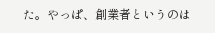た。やっぱ、創業者というのは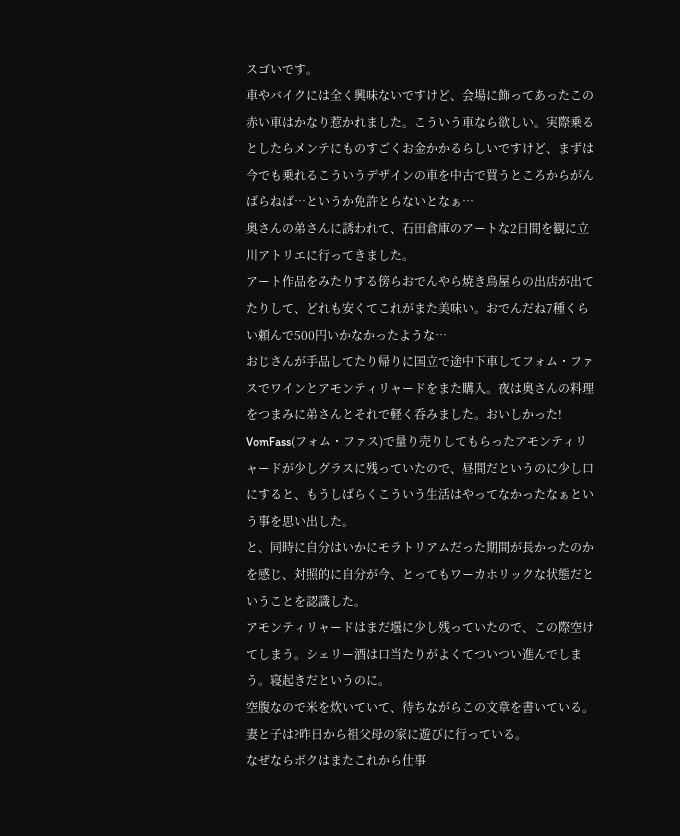スゴいです。
車やバイクには全く興味ないですけど、会場に飾ってあったこの赤い車はかなり惹かれました。こういう車なら欲しい。実際乗るとしたらメンテにものすごくお金かかるらしいですけど、まずは今でも乗れるこういうデザインの車を中古で買うところからがんばらねば…というか免許とらないとなぁ…
奥さんの弟さんに誘われて、石田倉庫のアートな2日間を観に立川アトリエに行ってきました。
アート作品をみたりする傍らおでんやら焼き鳥屋らの出店が出てたりして、どれも安くてこれがまた美味い。おでんだね7種くらい頼んで500円いかなかったような…
おじさんが手品してたり帰りに国立で途中下車してフォム・ファスでワインとアモンティリャードをまた購入。夜は奥さんの料理をつまみに弟さんとそれで軽く呑みました。おいしかった!
VomFass(フォム・ファス)で量り売りしてもらったアモンティリャードが少しグラスに残っていたので、昼間だというのに少し口にすると、もうしばらくこういう生活はやってなかったなぁという事を思い出した。
と、同時に自分はいかにモラトリアムだった期間が長かったのかを感じ、対照的に自分が今、とってもワーカホリックな状態だということを認識した。
アモンティリャードはまだ壜に少し残っていたので、この際空けてしまう。シェリー酒は口当たりがよくてついつい進んでしまう。寝起きだというのに。
空腹なので米を炊いていて、待ちながらこの文章を書いている。
妻と子は?昨日から祖父母の家に遊びに行っている。
なぜならボクはまたこれから仕事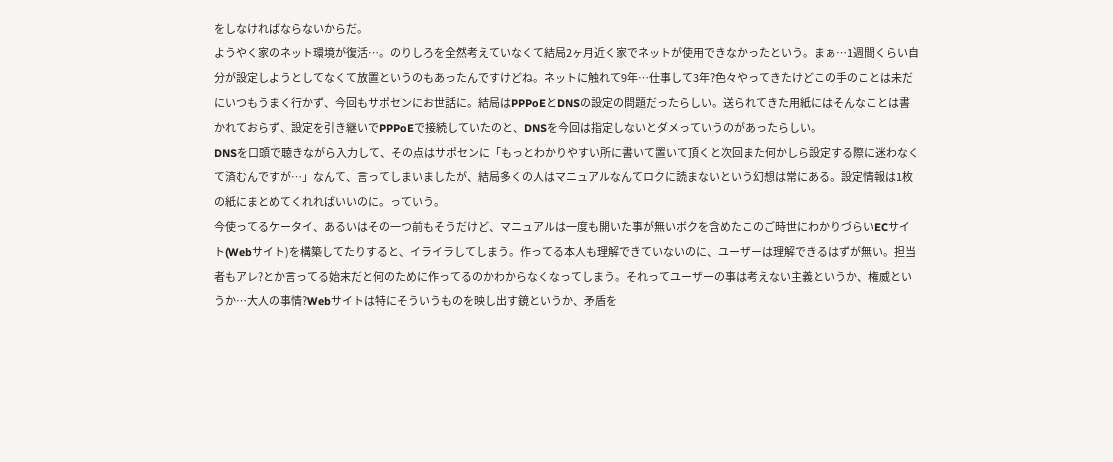をしなければならないからだ。
ようやく家のネット環境が復活…。のりしろを全然考えていなくて結局2ヶ月近く家でネットが使用できなかったという。まぁ…1週間くらい自分が設定しようとしてなくて放置というのもあったんですけどね。ネットに触れて9年…仕事して3年?色々やってきたけどこの手のことは未だにいつもうまく行かず、今回もサポセンにお世話に。結局はPPPoEとDNSの設定の問題だったらしい。送られてきた用紙にはそんなことは書かれておらず、設定を引き継いでPPPoEで接続していたのと、DNSを今回は指定しないとダメっていうのがあったらしい。
DNSを口頭で聴きながら入力して、その点はサポセンに「もっとわかりやすい所に書いて置いて頂くと次回また何かしら設定する際に迷わなくて済むんですが…」なんて、言ってしまいましたが、結局多くの人はマニュアルなんてロクに読まないという幻想は常にある。設定情報は1枚の紙にまとめてくれればいいのに。っていう。
今使ってるケータイ、あるいはその一つ前もそうだけど、マニュアルは一度も開いた事が無いボクを含めたこのご時世にわかりづらいECサイト(Webサイト)を構築してたりすると、イライラしてしまう。作ってる本人も理解できていないのに、ユーザーは理解できるはずが無い。担当者もアレ?とか言ってる始末だと何のために作ってるのかわからなくなってしまう。それってユーザーの事は考えない主義というか、権威というか…大人の事情?Webサイトは特にそういうものを映し出す鏡というか、矛盾を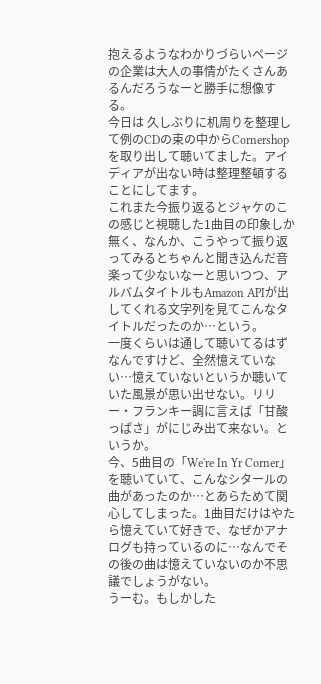抱えるようなわかりづらいページの企業は大人の事情がたくさんあるんだろうなーと勝手に想像する。
今日は 久しぶりに机周りを整理して例のCDの束の中からCornershopを取り出して聴いてました。アイディアが出ない時は整理整頓することにしてます。
これまた今振り返るとジャケのこの感じと視聴した1曲目の印象しか無く、なんか、こうやって振り返ってみるとちゃんと聞き込んだ音楽って少ないなーと思いつつ、アルバムタイトルもAmazon APIが出してくれる文字列を見てこんなタイトルだったのか…という。
一度くらいは通して聴いてるはずなんですけど、全然憶えていない…憶えていないというか聴いていた風景が思い出せない。リリー・フランキー調に言えば「甘酸っぱさ」がにじみ出て来ない。というか。
今、5曲目の「We're In Yr Corner」を聴いていて、こんなシタールの曲があったのか…とあらためて関心してしまった。1曲目だけはやたら憶えていて好きで、なぜかアナログも持っているのに…なんでその後の曲は憶えていないのか不思議でしょうがない。
うーむ。もしかした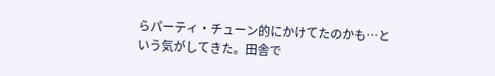らパーティ・チューン的にかけてたのかも…という気がしてきた。田舎で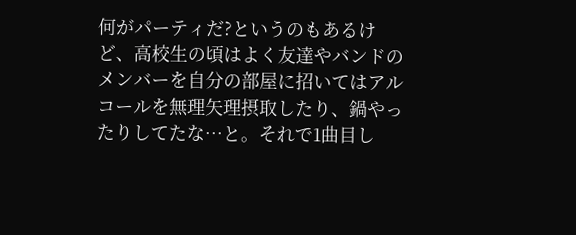何がパーティだ?というのもあるけど、高校生の頃はよく友達やバンドのメンバーを自分の部屋に招いてはアルコールを無理矢理摂取したり、鍋やったりしてたな…と。それで1曲目し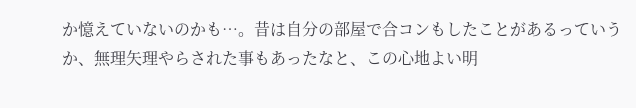か憶えていないのかも…。昔は自分の部屋で合コンもしたことがあるっていうか、無理矢理やらされた事もあったなと、この心地よい明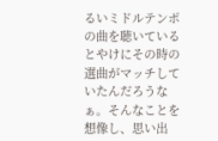るいミドルテンポの曲を聴いているとやけにその時の選曲がマッチしていたんだろうなぁ。そんなことを想像し、思い出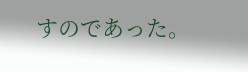すのであった。